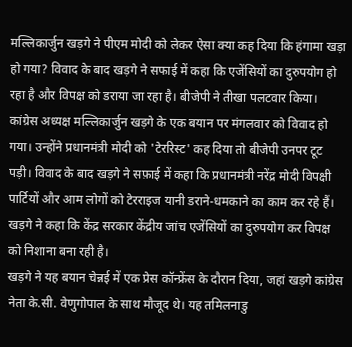मल्लिकार्जुन खड़गे ने पीएम मोदी को लेकर ऐसा क्या कह दिया कि हंगामा खड़ा हो गया? विवाद के बाद खड़गे ने सफाई में कहा कि एजेंसियों का दुरुपयोग हो रहा है और विपक्ष को डराया जा रहा है। बीजेपी ने तीखा पलटवार किया।
कांग्रेस अध्यक्ष मल्लिकार्जुन खड़गे के एक बयान पर मंगलवार को विवाद हो गया। उन्होंने प्रधानमंत्री मोदी को 'टेररिस्ट' कह दिया तो बीजेपी उनपर टूट पड़ी। विवाद के बाद खड़गे ने सफ़ाई में कहा कि प्रधानमंत्री नरेंद्र मोदी विपक्षी पार्टियों और आम लोगों को टेरराइज यानी डराने-धमकाने का काम कर रहे हैं। खड़गे ने कहा कि केंद्र सरकार केंद्रीय जांच एजेंसियों का दुरुपयोग कर विपक्ष को निशाना बना रही है।
खड़गे ने यह बयान चेन्नई में एक प्रेस कॉन्फ्रेंस के दौरान दिया, जहां खड़गे कांग्रेस नेता के.सी. वेणुगोपाल के साथ मौजूद थे। यह तमिलनाडु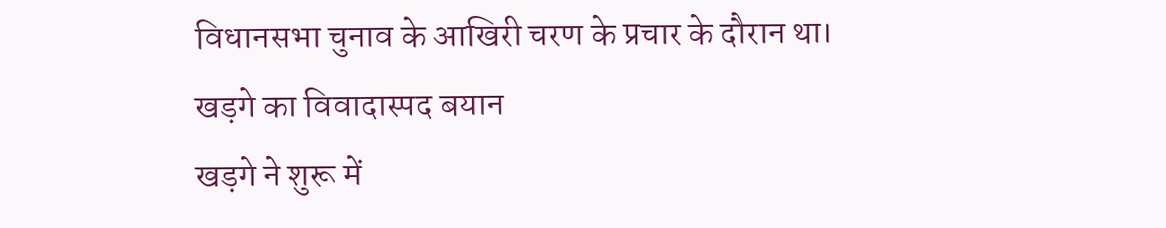विधानसभा चुनाव के आखिरी चरण के प्रचार के दौरान था।
खड़गे का विवादास्पद बयान
खड़गे ने शुरू में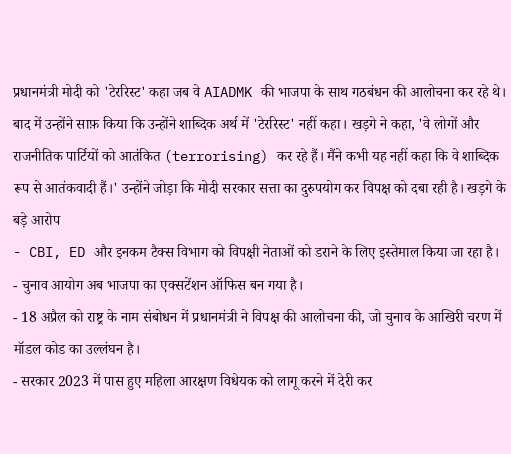प्रधानमंत्री मोदी को 'टेररिस्ट' कहा जब वे AIADMK की भाजपा के साथ गठबंधन की आलोचना कर रहे थे। बाद में उन्होंने साफ़ किया कि उन्होंने शाब्दिक अर्थ में 'टेररिस्ट' नहीं कहा। खड़गे ने कहा, 'वे लोगों और राजनीतिक पार्टियों को आतंकित (terrorising) कर रहे हैं। मैंने कभी यह नहीं कहा कि वे शाब्दिक रूप से आतंकवादी हैं।' उन्होंने जोड़ा कि मोदी सरकार सत्ता का दुरुपयोग कर विपक्ष को दबा रही है। खड़गे के बड़े आरोप
- CBI, ED और इनकम टैक्स विभाग को विपक्षी नेताओं को डराने के लिए इस्तेमाल किया जा रहा है।
- चुनाव आयोग अब भाजपा का एक्सटेंशन ऑफिस बन गया है।
- 18 अप्रैल को राष्ट्र के नाम संबोधन में प्रधानमंत्री ने विपक्ष की आलोचना की, जो चुनाव के आखिरी चरण में मॉडल कोड का उल्लंघन है।
- सरकार 2023 में पास हुए महिला आरक्षण विधेयक को लागू करने में देरी कर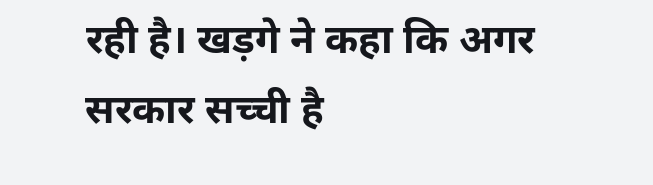रही है। खड़गे ने कहा कि अगर सरकार सच्ची है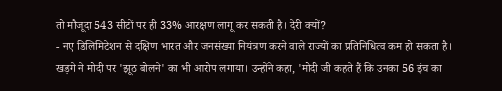तो मौजूदा 543 सीटों पर ही 33% आरक्षण लागू कर सकती है। देरी क्यों?
- नए डिलिमिटेशन से दक्षिण भारत और जनसंख्या नियंत्रण करने वाले राज्यों का प्रतिनिधित्व कम हो सकता है।
खड़गे ने मोदी पर 'झूठ बोलने' का भी आरोप लगाया। उन्होंने कहा, 'मोदी जी कहते हैं कि उनका 56 इंच का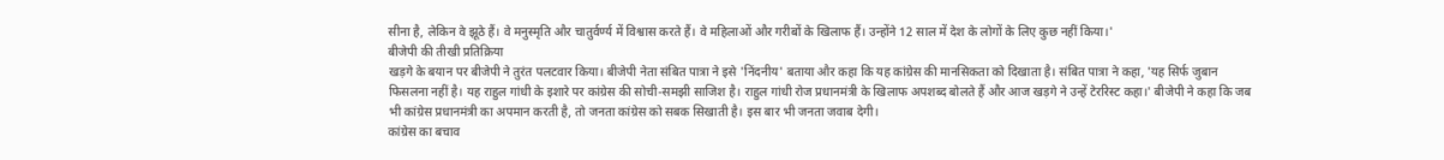सीना है, लेकिन वे झूठे हैं। वे मनुस्मृति और चातुर्वर्ण्य में विश्वास करते हैं। वे महिलाओं और गरीबों के खिलाफ हैं। उन्होंने 12 साल में देश के लोगों के लिए कुछ नहीं किया।'
बीजेपी की तीखी प्रतिक्रिया
खड़गे के बयान पर बीजेपी ने तुरंत पलटवार किया। बीजेपी नेता संबित पात्रा ने इसे 'निंदनीय' बताया और कहा कि यह कांग्रेस की मानसिकता को दिखाता है। संबित पात्रा ने कहा, 'यह सिर्फ जुबान फिसलना नहीं है। यह राहुल गांधी के इशारे पर कांग्रेस की सोची-समझी साजिश है। राहुल गांधी रोज प्रधानमंत्री के खिलाफ अपशब्द बोलते हैं और आज खड़गे ने उन्हें टेररिस्ट कहा।' बीजेपी ने कहा कि जब भी कांग्रेस प्रधानमंत्री का अपमान करती है, तो जनता कांग्रेस को सबक सिखाती है। इस बार भी जनता जवाब देगी।
कांग्रेस का बचाव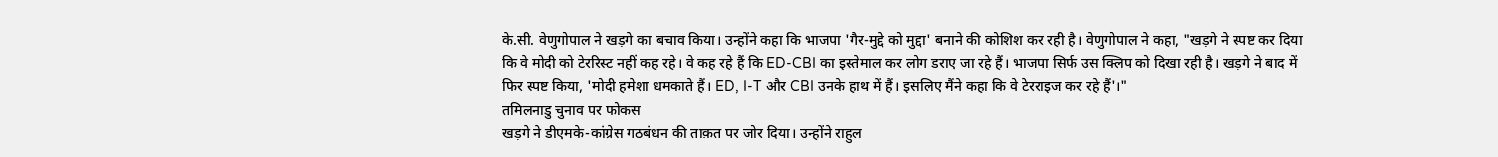के.सी. वेणुगोपाल ने खड़गे का बचाव किया। उन्होंने कहा कि भाजपा 'गैर-मुद्दे को मुद्दा' बनाने की कोशिश कर रही है। वेणुगोपाल ने कहा, "खड़गे ने स्पष्ट कर दिया कि वे मोदी को टेररिस्ट नहीं कह रहे। वे कह रहे हैं कि ED-CBI का इस्तेमाल कर लोग डराए जा रहे हैं। भाजपा सिर्फ उस क्लिप को दिखा रही है। खड़गे ने बाद में फिर स्पष्ट किया, 'मोदी हमेशा धमकाते हैं। ED, I-T और CBI उनके हाथ में हैं। इसलिए मैंने कहा कि वे टेरराइज कर रहे हैं'।"
तमिलनाडु चुनाव पर फोकस
खड़गे ने डीएमके-कांग्रेस गठबंधन की ताक़त पर जोर दिया। उन्होंने राहुल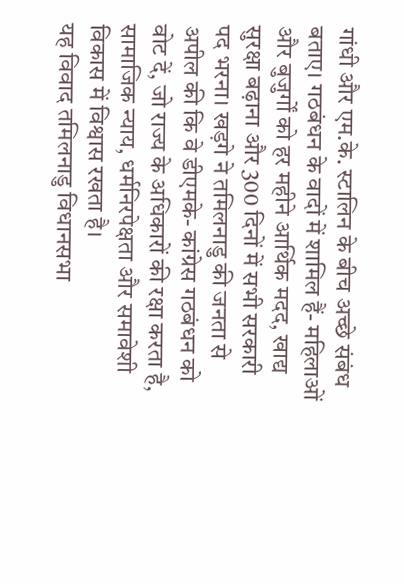गांधी और एम.के. स्टालिन के बीच अच्छे संबंध बताए। गठबंधन के वादों में शामिल हैं- महिलाओं और बुजुर्गों को हर महीने आर्थिक मदद, खाद्य सुरक्षा बढ़ाना और 300 दिनों में सभी सरकारी पद भरना। खड़गे ने तमिलनाडु की जनता से अपील की कि वे डीएमके- कांग्रेस गठबंधन को वोट दें, जो राज्य के अधिकारों की रक्षा करता है, सामाजिक न्याय, धर्मनिरपेक्षता और समावेशी विकास में विश्वास रखता है।
यह विवाद तमिलनाडु विधानसभा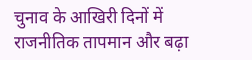चुनाव के आखिरी दिनों में राजनीतिक तापमान और बढ़ा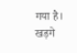गया है। खड़गे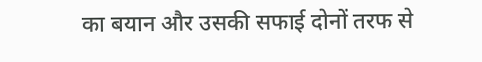का बयान और उसकी सफाई दोनों तरफ से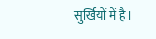सुर्खियों में है।